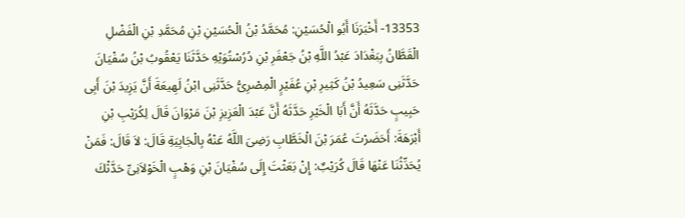13353- أَخْبَرَنَا أَبُو الْحُسَيْنِ: مُحَمَّدُ بْنُ الْحُسَيْنِ بْنِ مُحَمَّدِ بْنِ الْفَضْلِ الْقَطَّانُ بِبَغْدَادَ عَبْدُ اللَّهِ بْنُ جَعْفَرِ بْنِ دُرُسْتُوَيْهِ حَدَّثَنَا يَعْقُوبُ بْنُ سُفْيَانَ حَدَّثَنِى سَعِيدُ بْنُ كَثِيرِ بْنِ عُفَيْرٍ الْمِصْرِىُّ حَدَّثَنِى ابْنُ لَهِيعَةَ أَنَّ يَزِيدَ بْنَ أَبِى حَبِيبٍ حَدَّثَهُ أَنَّ أَبَا الْخَيْرِ حَدَّثَهُ أَنَّ عَبْدَ الْعَزِيزِ بْنَ مَرْوَانَ قَالَ لِكُرَيْبِ بْنِ أَبْرَهَةَ: أَحَضَرْتَ عُمَرَ بْنَ الْخَطَّابِ رَضِىَ اللَّهُ عَنْهُ بِالْجَابِيَةِ قَالَ: لاَ قَالَ: فَمَنْ يُحَدِّثُنَا عَنْهَا قَالَ كُرَيْبٌ: إِنْ بَعَثْتَ إِلَى سُفْيَانَ بْنِ وَهْبٍ الْخَوْلاَنِىِّ حَدَّثْكَ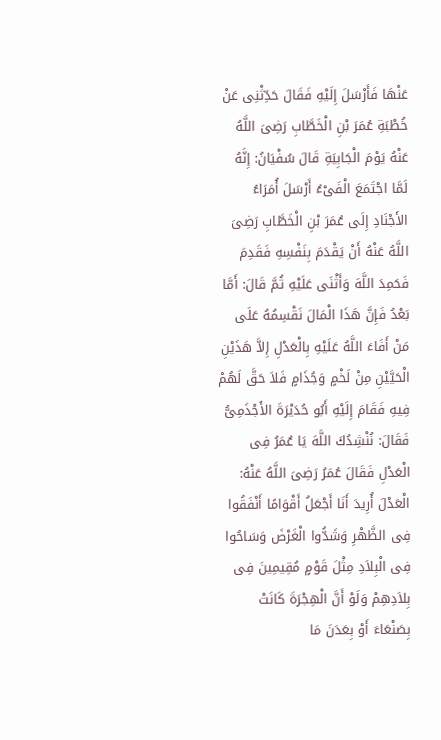عَنْهَا فَأَرْسَلَ إِلَيْهِ فَقَالَ حَدِّثْنِى عَنْ خُطْبَةِ عُمَرَ بْنِ الْخَطَّابِ رَضِىَ اللَّهُ عَنْهُ يَوْمَ الْجَابِيَةِ قَالَ سُفْيَانُ: إِنَّهُ لَمَّا اجْتَمَعَ الْفَىْءُ أَرْسَلَ أُمَرَاءُ الأَجْنَادِ إِلَى عُمَرَ بْنِ الْخَطَّابِ رَضِىَ اللَّهُ عَنْهُ أَنْ يَقْدَمَ بِنَفْسِهِ فَقَدِمَ فَحَمِدَ اللَّهَ وَأَثْنَى عَلَيْهِ ثُمَّ قَالَ: أَمَّا بَعْدُ فَإِنَّ هَذَا الْمَالَ نَقْسِمُهُ عَلَى مَنْ أَفَاءَ اللَّهُ عَلَيْهِ بِالْعَدْلِ إِلاَّ هَذَيْنِ الْحَيَّيْنِ مِنْ لَخْمٍ وَجُذَامٍ فَلاَ حَقَّ لَهُمْ فِيهِ فَقَامَ إِلَيْهِ أَبُو حُدَيْرَةَ الأَجْذَمِىُّ فَقَالَ: نُنْشِدُكَ اللَّهَ يَا عُمَرُ فِى الْعَدْلِ فَقَالَ عُمَرُ رَضِىَ اللَّهُ عَنْهُ: الْعَدْلَ أُرِيدَ أَنَا أَجْعَلُ أَقْوَامًا أَنْفَقُوا فِى الظَّهْرِ وَشَدُّوا الْغَرْضَ وَسَاحُوا فِى الْبِلاَدِ مِثْلَ قَوْمٍ مُقِيمِينَ فِى بِلاَدِهِمْ وَلَوْ أَنَّ الْهِجْرَةَ كَانَتْ بِصَنْعَاءَ أَوْ بِعَدَنَ مَا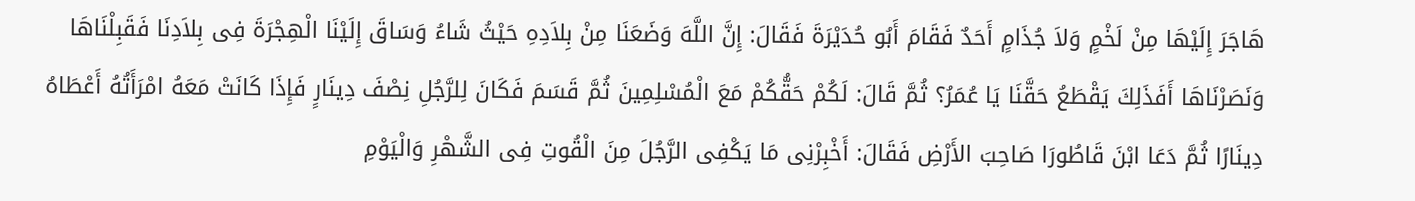هَاجَرَ إِلَيْهَا مِنْ لَخْمٍ وَلاَ جُذَامٍ أَحَدٌ فَقَامَ أَبُو حُدَيْرَةَ فَقَالَ: إِنَّ اللَّهَ وَضَعَنَا مِنْ بِلاَدِهِ حَيْثُ شَاءُ وَسَاقَ إِلَيْنَا الْهِجْرَةَ فِى بِلاَدِنَا فَقَبِلْنَاهَا وَنَصَرْنَاهَا أَفَذَلِكَ يَقْطَعُ حَقَّنَا يَا عُمَرُ؟ ثُمَّ قَالَ: لَكُمْ حَقُّكُمْ مَعَ الْمُسْلِمِينَ ثُمَّ قَسَمَ فَكَانَ لِلرَّجُلِ نِصْفَ دِينَارٍ فَإِذَا كَانَتْ مَعَهُ امْرَأَتُهُ أَعْطَاهُ دِينَارًا ثُمَّ دَعَا ابْنَ قَاطُورَا صَاحِبَ الأَرْضِ فَقَالَ: أَخْبِرْنِى مَا يَكْفِى الرَّجُلَ مِنَ الْقُوتِ فِى الشَّهْرِ وَالْيَوْمِ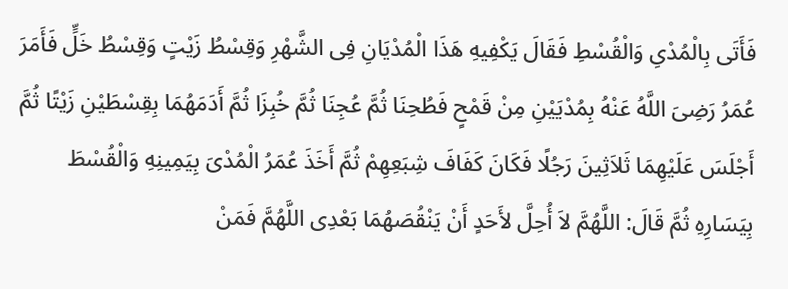فَأَتَى بِالْمُدْىِ وَالْقُسْطِ فَقَالَ يَكْفِيهِ هَذَا الْمُدْيَانِ فِى الشَّهْرِ وَقِسْطُ زَيْتٍ وَقِسْطُ خَلٍّ فَأَمَرَ عُمَرُ رَضِىَ اللَّهُ عَنْهُ بِمُدْيَيْنِ مِنْ قَمْحٍ فَطُحِنَا ثُمَّ عُجِنَا ثُمَّ خُبِزَا ثُمَّ أَدَمَهُمَا بِقِسْطَيْنِ زَيْتًا ثُمَّ أَجْلَسَ عَلَيْهِمَا ثَلاَثِينَ رَجُلًا فَكَانَ كَفَافَ شِبَعِهِمْ ثُمَّ أَخَذَ عُمَرُ الْمُدْىَ بِيَمِينِهِ وَالْقُسْطَ بِيَسَارِهِ ثُمَّ قَالَ: اللَّهُمَّ لاَ أُحِلَّ لأَحَدٍ أَنْ يَنْقُصَهُمَا بَعْدِى اللَّهُمَّ فَمَنْ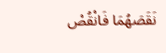نَقَصَهُمَا فَانْقُصْ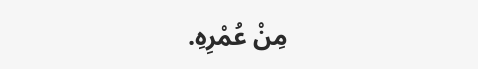مِنْ عُمْرِهِ.